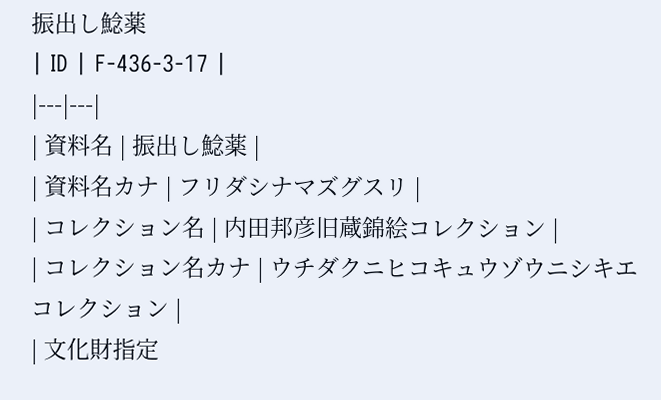振出し鯰薬
| ID | F-436-3-17 |
|---|---|
| 資料名 | 振出し鯰薬 |
| 資料名カナ | フリダシナマズグスリ |
| コレクション名 | 内田邦彦旧蔵錦絵コレクション |
| コレクション名カナ | ウチダクニヒコキュウゾウニシキエコレクション |
| 文化財指定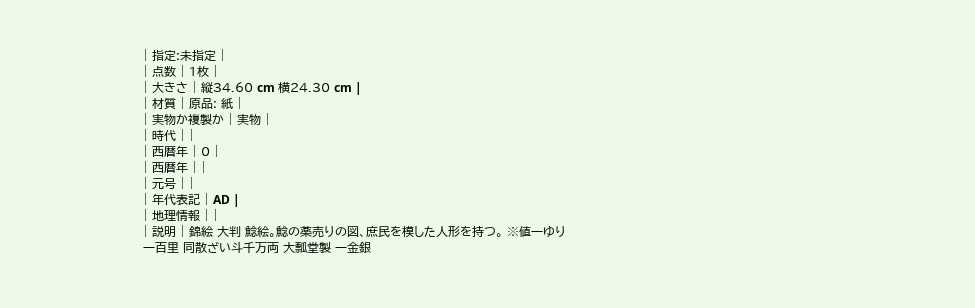| 指定:未指定 |
| 点数 | 1枚 |
| 大きさ | 縦34.60 cm 横24.30 cm |
| 材質 | 原品: 紙 |
| 実物か複製か | 実物 |
| 時代 | |
| 西暦年 | 0 |
| 西暦年 | |
| 元号 | |
| 年代表記 | AD |
| 地理情報 | |
| 説明 | 錦絵 大判 鯰絵。鯰の薬売りの図、庶民を模した人形を持つ。 ※値一ゆり一百里 同散ざい斗千万両 大瓢堂製 一金銀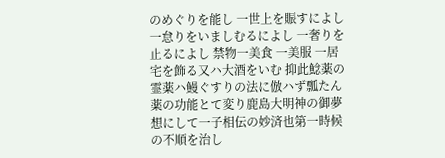のめぐりを能し 一世上を賑すによし 一怠りをいましむるによし 一奢りを止るによし 禁物一美食 一美服 一居宅を飾る又ハ大酒をいむ 抑此鯰薬の霊薬ハ鰻ぐすりの法に倣ハず瓢たん薬の功能とて変り鹿島大明神の御夢想にして一子相伝の妙済也第一時候の不順を治し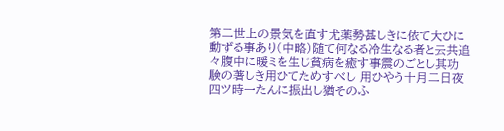第二世上の景気を直す尤薬勢甚しきに依て大ひに動ずる事あり(中略)随て何なる冷生なる者と云共追々腹中に暖ミを生じ貧病を癒す事震のごとし其功験の著しき用ひてためすべし 用ひやう十月二日夜四ツ時一たんに振出し猶そのふ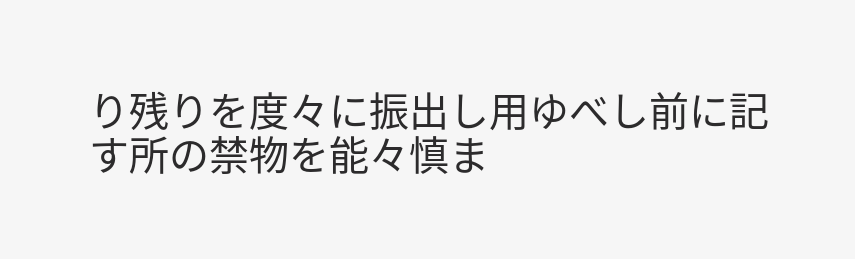り残りを度々に振出し用ゆべし前に記す所の禁物を能々慎ま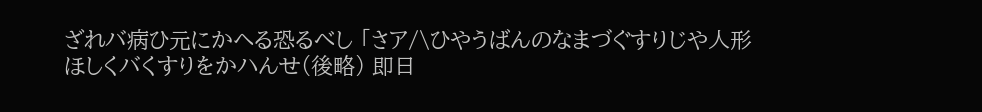ざれバ病ひ元にかヘる恐るべし 「さア/\ひやうばんのなまづぐすりじや人形ほしくバくすりをかハんせ(後略) 即日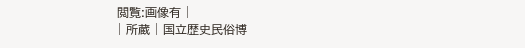閲覧:画像有 |
| 所蔵 | 国立歴史民俗博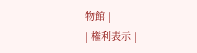物館 |
| 権利表示 |